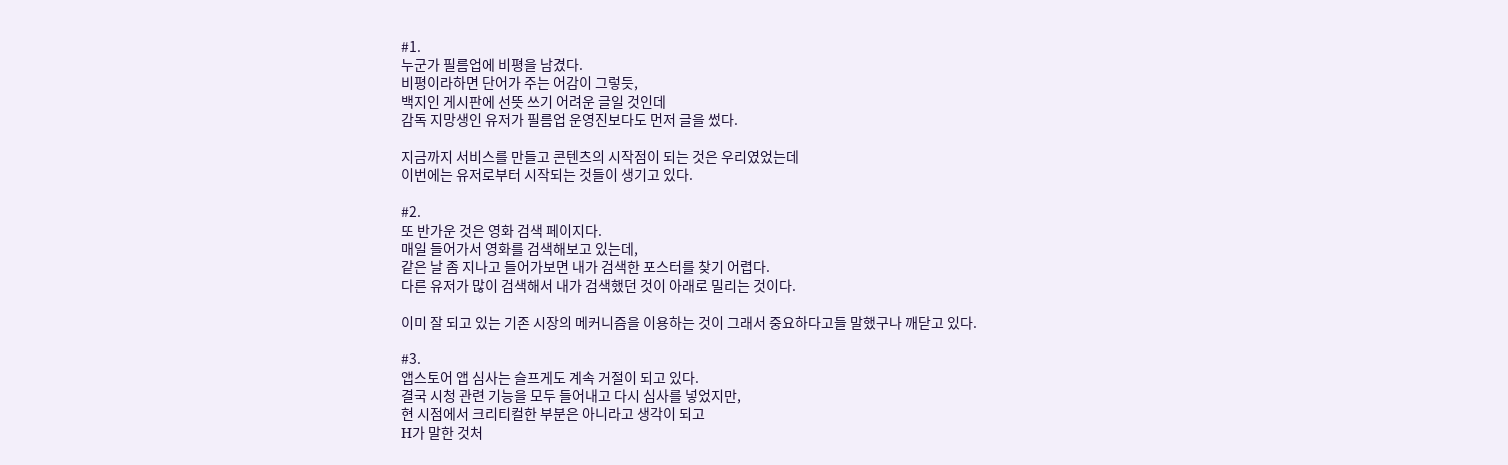#1.
누군가 필름업에 비평을 남겼다.
비평이라하면 단어가 주는 어감이 그렇듯,
백지인 게시판에 선뜻 쓰기 어려운 글일 것인데
감독 지망생인 유저가 필름업 운영진보다도 먼저 글을 썼다.

지금까지 서비스를 만들고 콘텐츠의 시작점이 되는 것은 우리였었는데
이번에는 유저로부터 시작되는 것들이 생기고 있다.

#2.
또 반가운 것은 영화 검색 페이지다.
매일 들어가서 영화를 검색해보고 있는데,
같은 날 좀 지나고 들어가보면 내가 검색한 포스터를 찾기 어렵다.
다른 유저가 많이 검색해서 내가 검색했던 것이 아래로 밀리는 것이다.

이미 잘 되고 있는 기존 시장의 메커니즘을 이용하는 것이 그래서 중요하다고들 말했구나 깨닫고 있다.

#3.
앱스토어 앱 심사는 슬프게도 계속 거절이 되고 있다.
결국 시청 관련 기능을 모두 들어내고 다시 심사를 넣었지만,
현 시점에서 크리티컬한 부분은 아니라고 생각이 되고
H가 말한 것처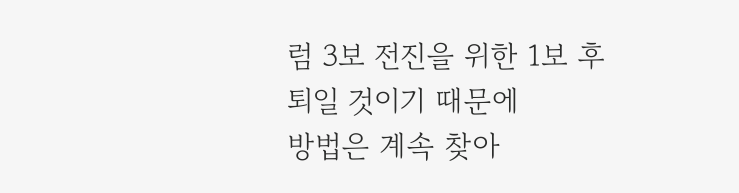럼 3보 전진을 위한 1보 후퇴일 것이기 때문에
방법은 계속 찾아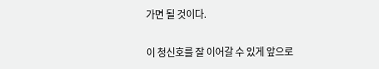가면 될 것이다.

이 청신호를 잘 이어갈 수 있게 앞으로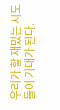우리가 할 재밌는 시도들이 기대가 된다.